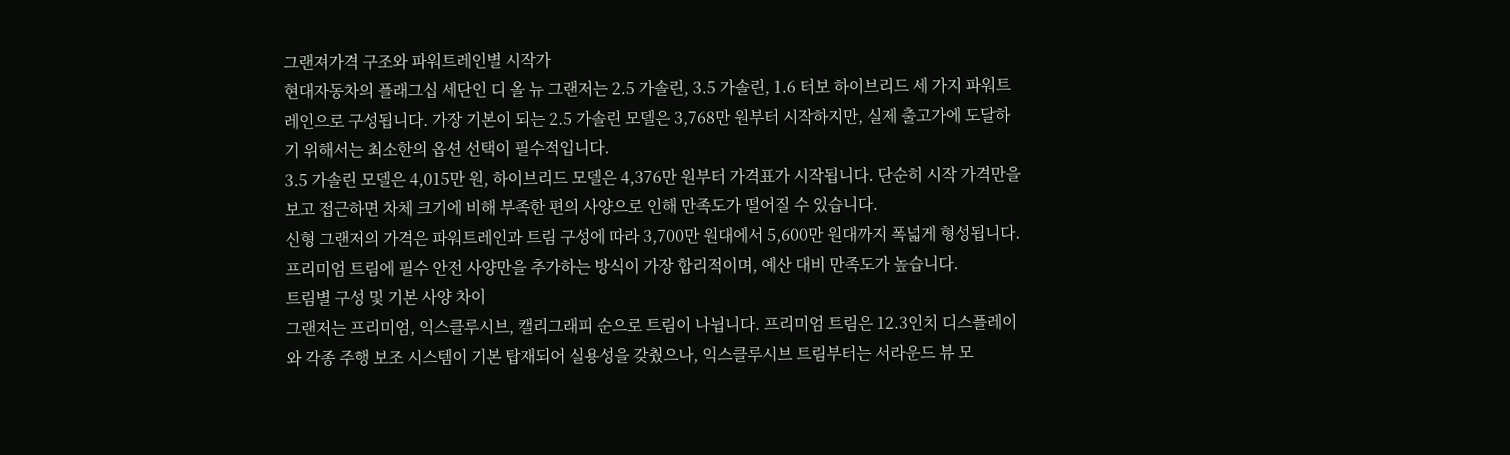그랜져가격 구조와 파워트레인별 시작가
현대자동차의 플래그십 세단인 디 올 뉴 그랜저는 2.5 가솔린, 3.5 가솔린, 1.6 터보 하이브리드 세 가지 파워트레인으로 구성됩니다. 가장 기본이 되는 2.5 가솔린 모델은 3,768만 원부터 시작하지만, 실제 출고가에 도달하기 위해서는 최소한의 옵션 선택이 필수적입니다.
3.5 가솔린 모델은 4,015만 원, 하이브리드 모델은 4,376만 원부터 가격표가 시작됩니다. 단순히 시작 가격만을 보고 접근하면 차체 크기에 비해 부족한 편의 사양으로 인해 만족도가 떨어질 수 있습니다.
신형 그랜저의 가격은 파워트레인과 트림 구성에 따라 3,700만 원대에서 5,600만 원대까지 폭넓게 형성됩니다. 프리미엄 트림에 필수 안전 사양만을 추가하는 방식이 가장 합리적이며, 예산 대비 만족도가 높습니다.
트림별 구성 및 기본 사양 차이
그랜저는 프리미엄, 익스클루시브, 캘리그래피 순으로 트림이 나뉩니다. 프리미엄 트림은 12.3인치 디스플레이와 각종 주행 보조 시스템이 기본 탑재되어 실용성을 갖췄으나, 익스클루시브 트림부터는 서라운드 뷰 모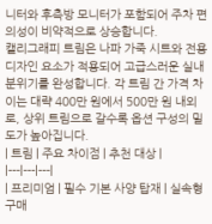니터와 후측방 모니터가 포함되어 주차 편의성이 비약적으로 상승합니다.
캘리그래피 트림은 나파 가죽 시트와 전용 디자인 요소가 적용되어 고급스러운 실내 분위기를 완성합니다. 각 트림 간 가격 차이는 대략 400만 원에서 500만 원 내외로, 상위 트림으로 갈수록 옵션 구성의 밀도가 높아집니다.
| 트림 | 주요 차이점 | 추천 대상 |
|---|---|---|
| 프리미엄 | 필수 기본 사양 탑재 | 실속형 구매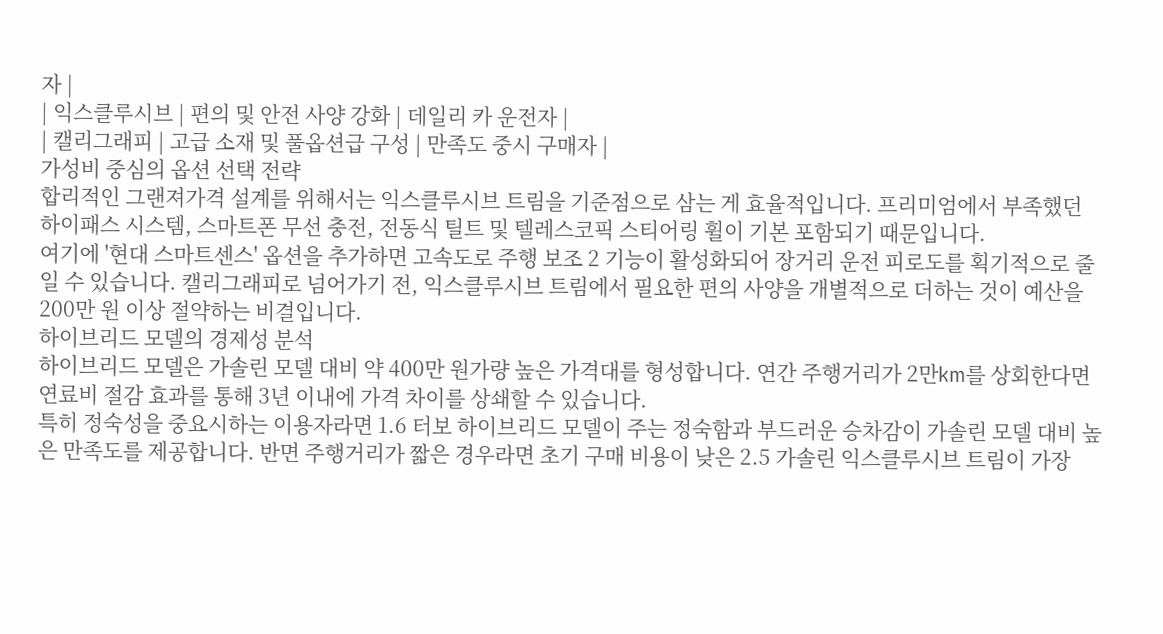자 |
| 익스클루시브 | 편의 및 안전 사양 강화 | 데일리 카 운전자 |
| 캘리그래피 | 고급 소재 및 풀옵션급 구성 | 만족도 중시 구매자 |
가성비 중심의 옵션 선택 전략
합리적인 그랜져가격 설계를 위해서는 익스클루시브 트림을 기준점으로 삼는 게 효율적입니다. 프리미엄에서 부족했던 하이패스 시스템, 스마트폰 무선 충전, 전동식 틸트 및 텔레스코픽 스티어링 휠이 기본 포함되기 때문입니다.
여기에 '현대 스마트센스' 옵션을 추가하면 고속도로 주행 보조 2 기능이 활성화되어 장거리 운전 피로도를 획기적으로 줄일 수 있습니다. 캘리그래피로 넘어가기 전, 익스클루시브 트림에서 필요한 편의 사양을 개별적으로 더하는 것이 예산을 200만 원 이상 절약하는 비결입니다.
하이브리드 모델의 경제성 분석
하이브리드 모델은 가솔린 모델 대비 약 400만 원가량 높은 가격대를 형성합니다. 연간 주행거리가 2만km를 상회한다면 연료비 절감 효과를 통해 3년 이내에 가격 차이를 상쇄할 수 있습니다.
특히 정숙성을 중요시하는 이용자라면 1.6 터보 하이브리드 모델이 주는 정숙함과 부드러운 승차감이 가솔린 모델 대비 높은 만족도를 제공합니다. 반면 주행거리가 짧은 경우라면 초기 구매 비용이 낮은 2.5 가솔린 익스클루시브 트림이 가장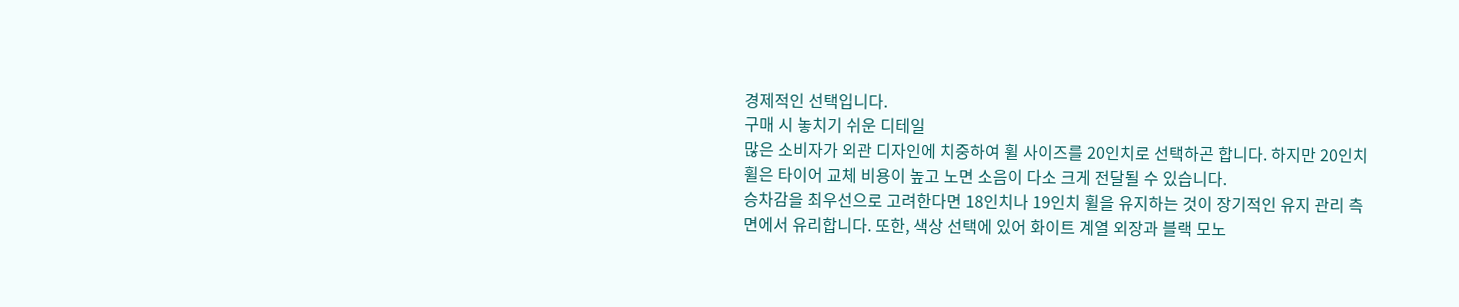경제적인 선택입니다.
구매 시 놓치기 쉬운 디테일
많은 소비자가 외관 디자인에 치중하여 휠 사이즈를 20인치로 선택하곤 합니다. 하지만 20인치 휠은 타이어 교체 비용이 높고 노면 소음이 다소 크게 전달될 수 있습니다.
승차감을 최우선으로 고려한다면 18인치나 19인치 휠을 유지하는 것이 장기적인 유지 관리 측면에서 유리합니다. 또한, 색상 선택에 있어 화이트 계열 외장과 블랙 모노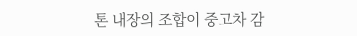톤 내장의 조합이 중고차 감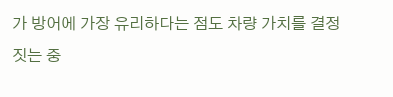가 방어에 가장 유리하다는 점도 차량 가치를 결정짓는 중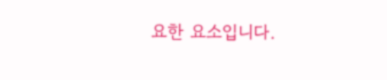요한 요소입니다.